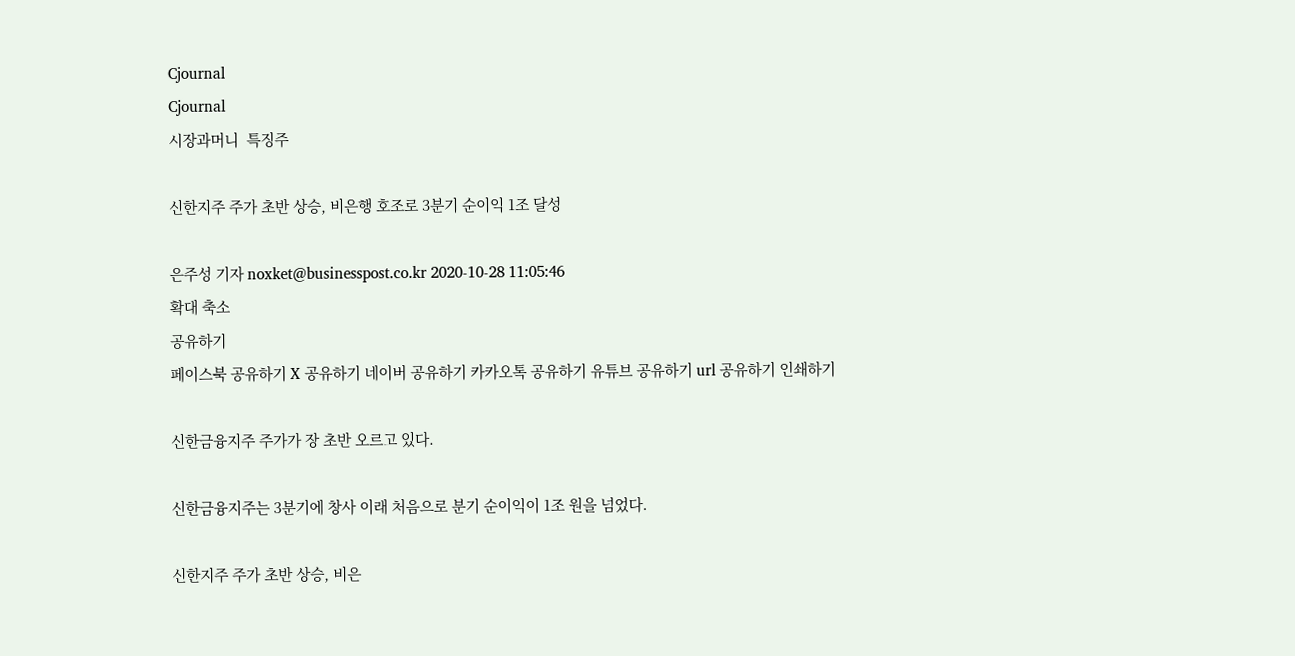Cjournal
Cjournal
시장과머니  특징주

신한지주 주가 초반 상승, 비은행 호조로 3분기 순이익 1조 달성

은주성 기자 noxket@businesspost.co.kr 2020-10-28 11:05:46
확대 축소
공유하기
페이스북 공유하기 X 공유하기 네이버 공유하기 카카오톡 공유하기 유튜브 공유하기 url 공유하기 인쇄하기

신한금융지주 주가가 장 초반 오르고 있다.

신한금융지주는 3분기에 창사 이래 처음으로 분기 순이익이 1조 원을 넘었다.

신한지주 주가 초반 상승, 비은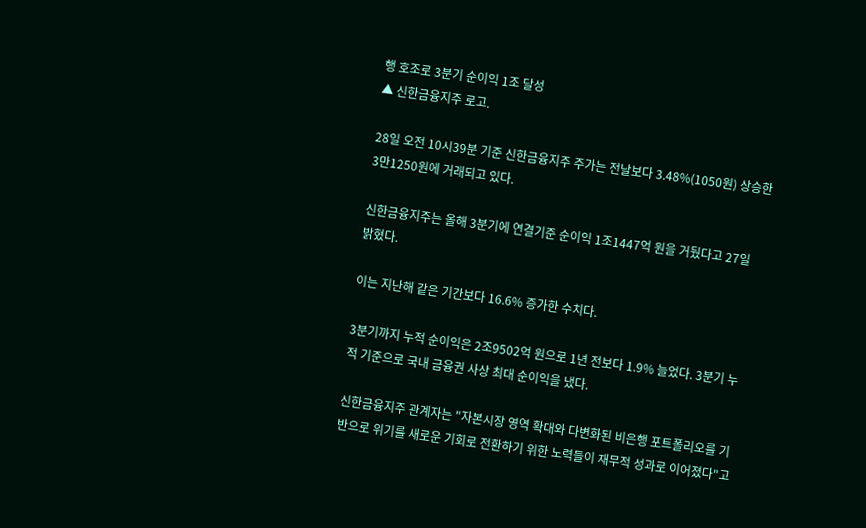행 호조로 3분기 순이익 1조 달성
▲ 신한금융지주 로고.

28일 오전 10시39분 기준 신한금융지주 주가는 전날보다 3.48%(1050원) 상승한 3만1250원에 거래되고 있다.

신한금융지주는 올해 3분기에 연결기준 순이익 1조1447억 원을 거뒀다고 27일 밝혔다.

이는 지난해 같은 기간보다 16.6% 증가한 수치다.

3분기까지 누적 순이익은 2조9502억 원으로 1년 전보다 1.9% 늘었다. 3분기 누적 기준으로 국내 금융권 사상 최대 순이익을 냈다.

신한금융지주 관계자는 "자본시장 영역 확대와 다변화된 비은행 포트폴리오를 기반으로 위기를 새로운 기회로 전환하기 위한 노력들이 재무적 성과로 이어졌다"고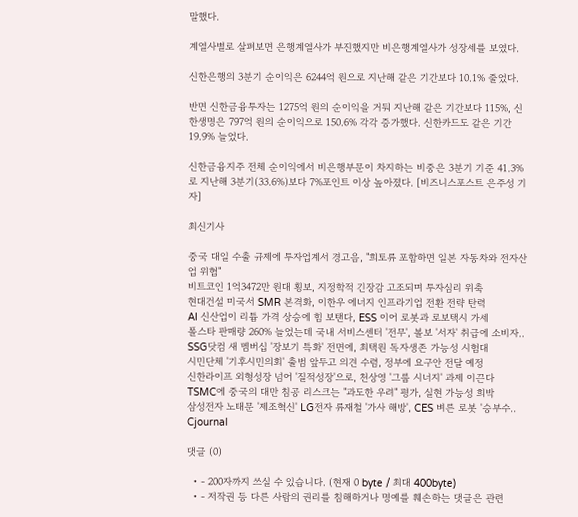말했다.

계열사별로 살펴보면 은행계열사가 부진했지만 비은행계열사가 성장세를 보였다.

신한은행의 3분기 순이익은 6244억 원으로 지난해 같은 기간보다 10.1% 줄었다.

반면 신한금융투자는 1275억 원의 순이익을 거둬 지난해 같은 기간보다 115%, 신한생명은 797억 원의 순이익으로 150.6% 각각 증가했다. 신한카드도 같은 기간 19.9% 늘었다.

신한금융지주 전체 순이익에서 비은행부문이 차지하는 비중은 3분기 기준 41.3%로 지난해 3분기(33.6%)보다 7%포인트 이상 높아졌다. [비즈니스포스트 은주성 기자]

최신기사

중국 대일 수출 규제에 투자업계서 경고음, "희토류 포함하면 일본 자동차와 전자산업 위협"
비트코인 1억3472만 원대 횡보, 지정학적 긴장감 고조되며 투자심리 위축
현대건설 미국서 SMR 본격화, 이한우 에너지 인프라기업 전환 전략 탄력
AI 신산업이 리튬 가격 상승에 힘 보탠다, ESS 이어 로봇과 로보택시 가세
폴스타 판매량 260% 늘었는데 국내 서비스센터 '전무', 볼보 '서자' 취급에 소비자..
SSG닷컴 새 멤버십 '장보기 특화' 전면에, 최택원 독자생존 가능성 시험대
시민단체 '기후시민의회' 출범 앞두고 의견 수렴, 정부에 요구안 전달 예정
신한라이프 외형성장 넘어 '질적성장'으로, 천상영 '그룹 시너지' 과제 이끈다
TSMC에 중국의 대만 침공 리스크는 "과도한 우려" 평가, 실현 가능성 희박
삼성전자 노태문 '제조혁신' LG전자 류재철 '가사 해방', CES 벼른 로봇 '승부수..
Cjournal

댓글 (0)

  • - 200자까지 쓰실 수 있습니다. (현재 0 byte / 최대 400byte)
  • - 저작권 등 다른 사람의 권리를 침해하거나 명예를 훼손하는 댓글은 관련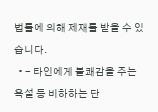법률에 의해 제재를 받을 수 있습니다.
  • - 타인에게 불쾌감을 주는 욕설 등 비하하는 단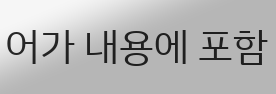어가 내용에 포함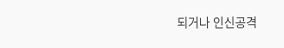되거나 인신공격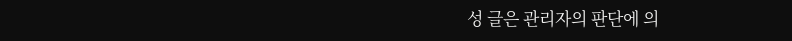성 글은 관리자의 판단에 의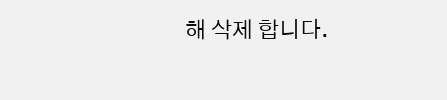해 삭제 합니다.